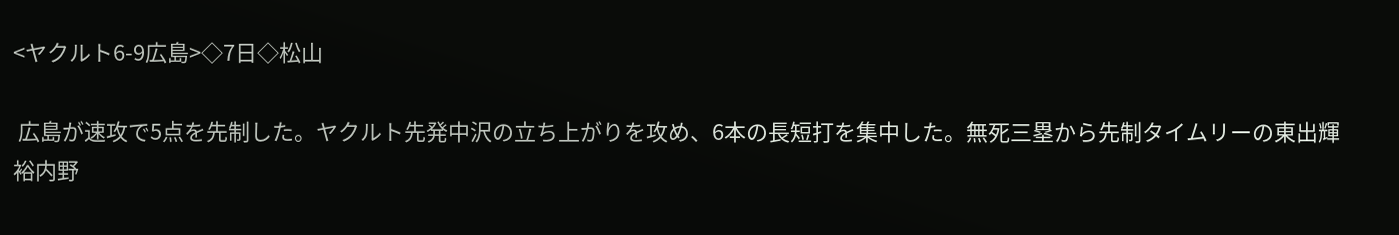<ヤクルト6-9広島>◇7日◇松山

 広島が速攻で5点を先制した。ヤクルト先発中沢の立ち上がりを攻め、6本の長短打を集中した。無死三塁から先制タイムリーの東出輝裕内野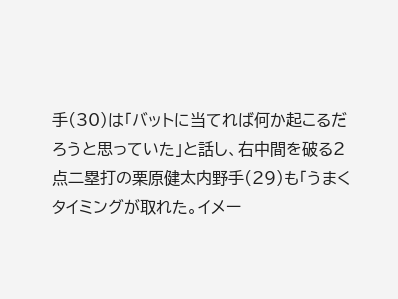手(30)は「バットに当てれば何か起こるだろうと思っていた」と話し、右中間を破る2点二塁打の栗原健太内野手(29)も「うまくタイミングが取れた。イメー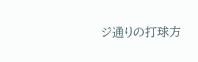ジ通りの打球方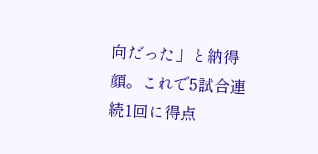向だった」と納得顔。これで5試合連続1回に得点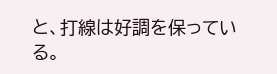と、打線は好調を保っている。